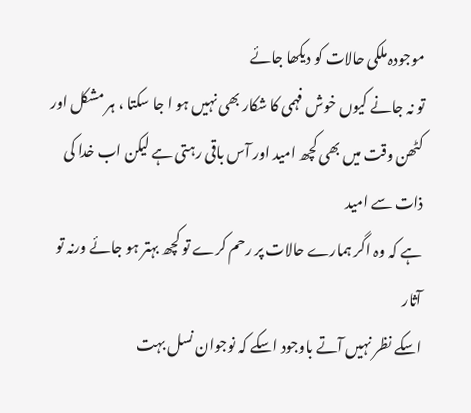موجودہ ملکی حالات کو دیکھا جائے
تو نہ جانے کیوں خوش فہمی کا شکار بھی نہیں ہو ا جا سکتا ، ہر مشکل اور
کٹھن وقت میں بھی کچھ امید اور آس باقی رہتی ہے لیکن اب خدا کی ذات سے امید
ہے کہ وہ اگر ہمارے حالات پر رحم کرے تو کچھ بہتر ہو جائے ورنہ تو آثار
اسکے نظر نہیں آتے باوجود اسکے کہ نوجوان نسل بہت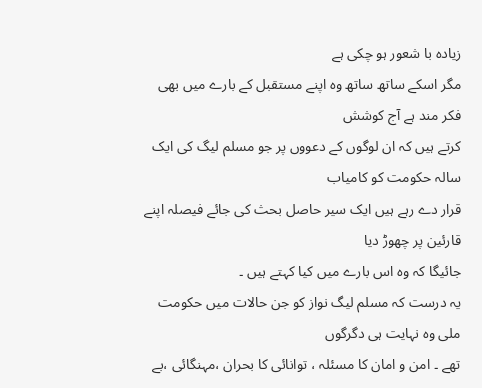زیادہ با شعور ہو چکی ہے
مگر اسکے ساتھ ساتھ وہ اپنے مستقبل کے بارے میں بھی فکر مند ہے آج کوشش
کرتے ہیں کہ ان لوگوں کے دعووں پر جو مسلم لیگ کی ایک سالہ حکومت کو کامیاب
قرار دے رہے ہیں ایک سیر حاصل بحث کی جائے فیصلہ اپنے قارئین پر چھوڑ دیا
جائیگا کہ وہ اس بارے میں کیا کہتے ہیں ۔
یہ درست کہ مسلم لیگ نواز کو جن حالات میں حکومت ملی وہ نہایت ہی دگرگوں
تھے ۔ امن و امان کا مسئلہ ، توانائی کا بحران ،مہنگائی ،بے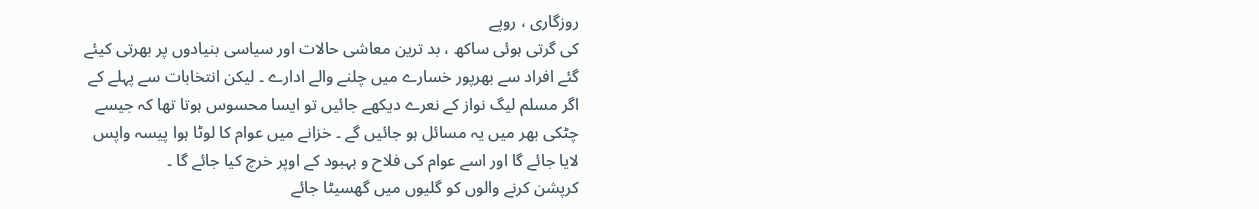روزگاری ، روپے
کی گرتی ہوئی ساکھ ، بد ترین معاشی حالات اور سیاسی بنیادوں پر بھرتی کیئے
گئے افراد سے بھرپور خسارے میں چلنے والے ادارے ۔ لیکن انتخابات سے پہلے کے
اگر مسلم لیگ نواز کے نعرے دیکھے جائیں تو ایسا محسوس ہوتا تھا کہ جیسے
چٹکی بھر میں یہ مسائل ہو جائیں گے ۔ خزانے میں عوام کا لوٹا ہوا پیسہ واپس
لایا جائے گا اور اسے عوام کی فلاح و بہبود کے اوپر خرچ کیا جائے گا ۔
کرپشن کرنے والوں کو گلیوں میں گھسیٹا جائے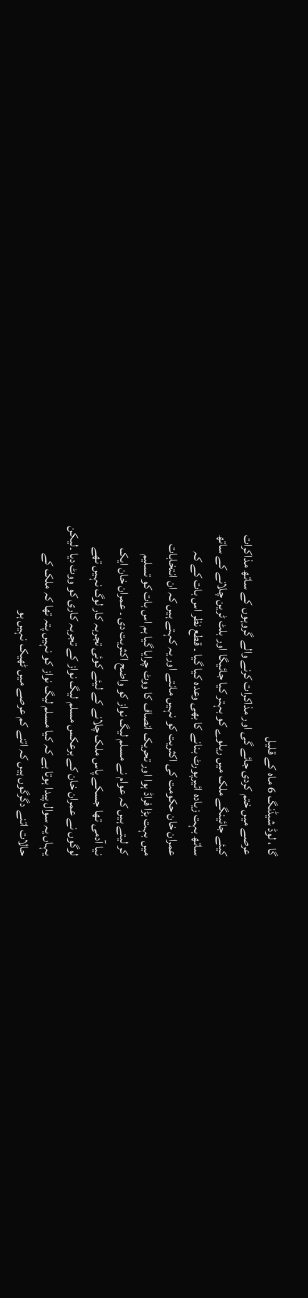گا ، لوڈ شیڈنگ 6 ماہ کے قلیل
عرصے میں ختم کردی جائے گی اور مذاکرات کرنے والے گروہوں کے ساتھ مذاکرات
کیئے جائینگے ملک میں ریلوے کو بہتر کیا جائیگا اور بلٹ ٹرین چلانے کے ساتھ
ساتھ بہت زیادہ ائیرپورٹ بنانے کا بھی وعدہ کیا گیا ۔ قطع نظر اس بات کے کہ
عمران خان حکومت کی اکثریت کو نہیں مانتے اور یہ کہتے ہیں کہ ان انتخابات
میں بہت بڑا فراڈ ہوا اور تحریک انصاف کا ووٹ چرایا گیا ہم اس بات کو تسلیم
کر لیتے ہیں کہ عوام نے مسلم لیگ نواز کو واضح اکثریت دی ۔ عمران خان ایک
نیا آدمی تھا جسکے پاس ملک چلانے کے لیئے کوئی تجربہ کار لوگ نہیں تھے
لوگوں نے عمران خان کے برعکس مسلم لیگ نواز کے تجربہ کاری کو ووٹ دیا ۔لیکن
یہاں یہ سوال پیدا ہوتا ہے کہ کیا مسلم لیگ نواز کو نہیں پتہ تھا کہ ملک کے
حالات اتنے دگرگوں ہیں کہ اتنے کم عرصے میں ٹھیک نہیں ہو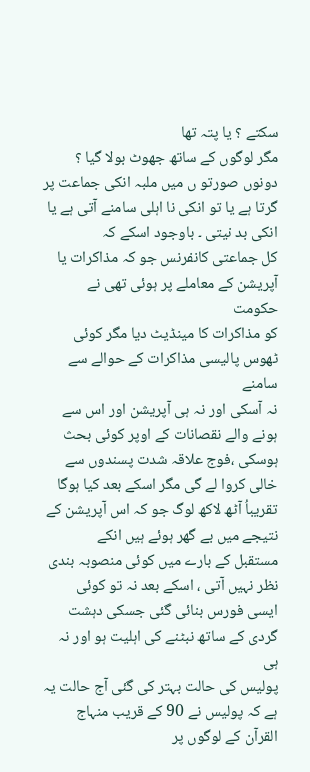سکتے ؟ یا پتہ تھا
مگر لوگوں کے ساتھ جھوٹ بولا گیا ؟ دونوں صورتو ں میں ملبہ انکی جماعت پر
گرتا ہے یا تو انکی نا اہلی سامنے آتی ہے یا انکی بد نیتی ۔ باوجود اسکے کہ
کل جماعتی کانفرنس جو کہ مذاکرات یا آپریشن کے معاملے پر ہوئی تھی نے حکومت
کو مذاکرات کا مینڈیٹ دیا مگر کوئی ٹھوس پالیسی مذاکرات کے حوالے سے سامنے
نہ آسکی اور نہ ہی آپریشن اور اس سے ہونے والے نقصانات کے اوپر کوئی بحث
ہوسکی ،فوج علاقہ شدت پسندوں سے خالی کروا لے گی مگر اسکے بعد کیا ہوگا
تقریباُ آٹھ لاکھ لوگ جو کہ اس آپریشن کے نتیجے میں بے گھر ہوئے ہیں انکے
مستقبل کے بارے میں کوئی منصوبہ بندی نظر نہیں آتی ، اسکے بعد نہ تو کوئی
ایسی فورس بنائی گئی جسکی دہشت گردی کے ساتھ نبٹنے کی اہلیت ہو اور نہ ہی
پولیس کی حالت بہتر کی گئی آج حالت یہ ہے کہ پولیس نے 90 کے قریب منہاج
القرآن کے لوگوں پر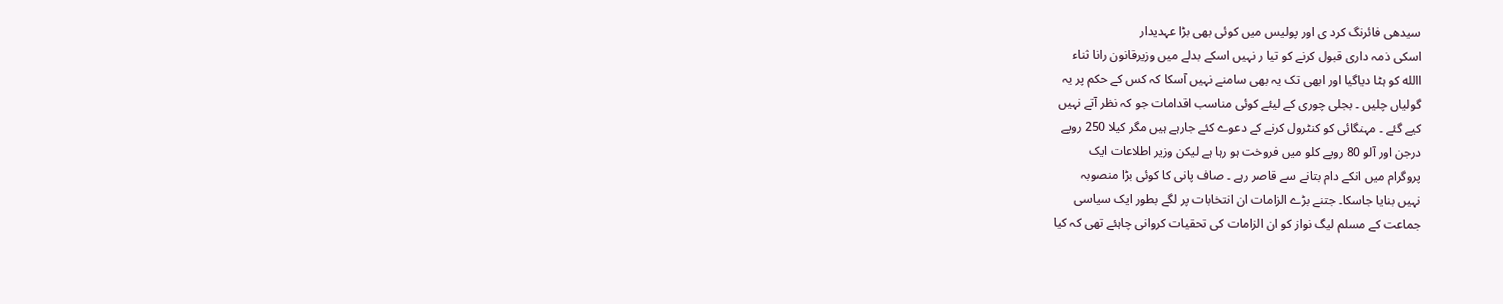سیدھی فائرنگ کرد ی اور پولیس میں کوئی بھی بڑا عہدیدار
اسکی ذمہ داری قبول کرنے کو تیا ر نہیں اسکے بدلے میں وزیرقانون رانا ثناء
االله کو ہٹا دیاگیا اور ابھی تک یہ بھی سامنے نہیں آسکا کہ کس کے حکم پر یہ
گولیاں چلیں ۔ بجلی چوری کے لیئے کوئی مناسب اقدامات جو کہ نظر آتے نہیں
کیے گئے ۔ مہنگائی کو کنٹرول کرنے کے دعوے کئے جارہے ہیں مگر کیلا 250 روپے
درجن اور آلو 80 روپے کلو میں فروخت ہو رہا ہے لیکن وزیر اطلاعات ایک
پروگرام میں انکے دام بتانے سے قاصر رہے ۔ صاف پانی کا کوئی بڑا منصوبہ
نہیں بنایا جاسکا۔ جتنے بڑے الزامات ان انتخابات پر لگے بطور ایک سیاسی
جماعت کے مسلم لیگ نواز کو ان الزامات کی تحقیات کروانی چاہئے تھی کہ کیا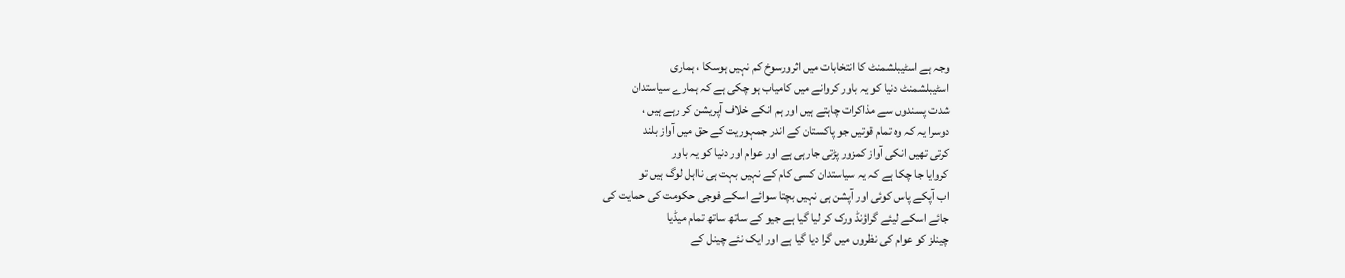وجہ ہے اسٹیبلشمنٹ کا انتخابات میں اثرورسوخ کم نہیں ہوسکا ، ہماری
اسٹیبلشمنٹ دنیا کو یہ باور کروانے میں کامیاب ہو چکی ہے کہ ہمارے سیاستدان
شدت پسندوں سے مذاکرات چاہتے ہیں اور ہم انکے خلاف آپریشن کر رہے ہیں ،
دوسرا یہ کہ وہ تمام قوتیں جو پاکستان کے اندر جمہوریت کے حق میں آواز بلند
کرتی تھیں انکی آواز کمزور پڑتی جارہی ہے اور عوام اور دنیا کو یہ باور
کروایا جا چکا ہے کہ یہ سیاستدان کسی کام کے نہیں بہت ہی نااہل لوگ ہیں تو
اب آپکے پاس کوئی اور آپشن ہی نہیں بچتا سوائے اسکے فوجی حکومت کی حمایت کی
جائے اسکے لیئے گراؤنڈ ورک کر لیا گیا ہے جیو کے ساتھ ساتھ تمام میڈیا
چینلز کو عوام کی نظروں میں گرا دیا گیا ہے اور ایک نئے چینل کے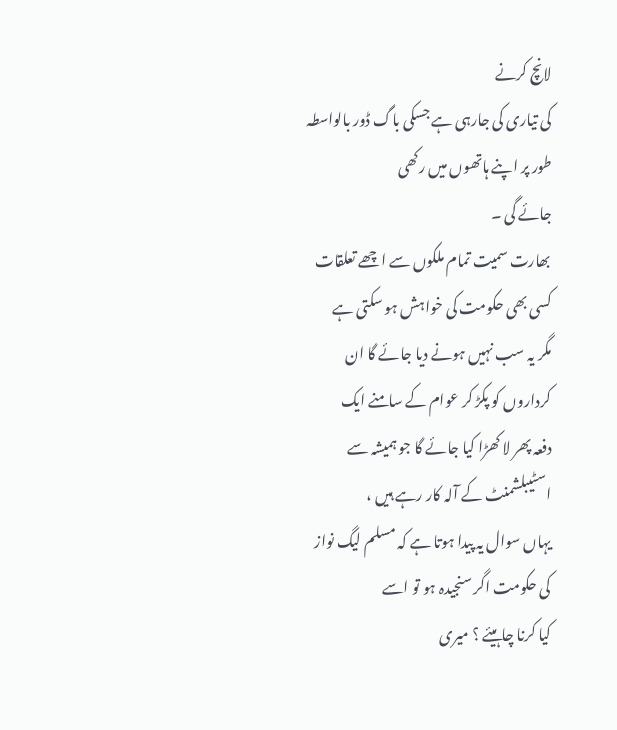لانچ کرنے
کی تیاری کی جارہی ہے جسکی باگ ڈور بالواسطہ طور پر اپنے ہاتھوں میں رکھی
جائے گی ۔
بھارت سمیت تمام ملکوں سے اچھے تعلقات کسی بھی حکومت کی خواہش ہو سکتی ہے
مگر یہ سب نہیں ہونے دیا جائے گا ان کرداروں کو پکڑ کر عوام کے سامنے ایک
دفعہ پھر لا کھڑا کیا جائے گا جو ہمیشہ سے اسٹیبلشمنٹ کے آلہ کار رہے ہیں ،
یہاں سوال یہ پیدا ہوتا ہے کہ مسلم لیگ نواز کی حکومت اگر سنجیدہ ہو تو اسے
کیا کرنا چاہیئے ؟ میری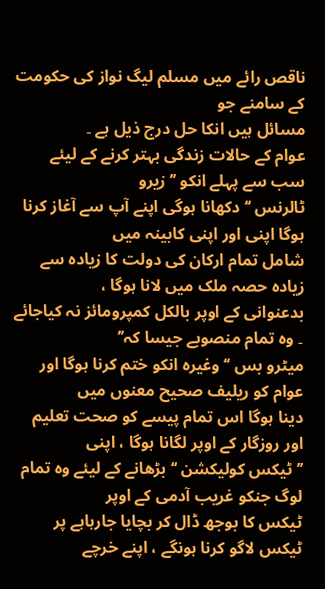ناقص رائے میں مسلم لیگ نواز کی حکومت کے سامنے جو
مسائل ہیں انکا حل درج ذیل ہے ۔
عوام کے حالات زندگی بہتر کرنے کے لیئے سب سے پہلے انکو ’’ زیرو
ٹالرنس ‘‘ دکھانا ہوگی اپنے آپ سے آغاز کرنا ہوگا اپنی اور اپنی کابینہ میں
شامل تمام ارکان کی دولت کا زیادہ سے زیادہ حصہ ملک میں لانا ہوگا ،
بدعنوانی کے اوپر بالکل کمپرومائز نہ کیاجائے ۔ وہ تمام منصوبے جیسا کہ’’
میٹرو بس ‘‘ وغیرہ انکو ختم کرنا ہوگا اور عوام کو ریلیف صحیح معنوں میں
دینا ہوگا اس تمام پیسے کو صحت تعلیم اور روزگار کے اوپر لگانا ہوگا ، اپنی
’’ ٹیکس کولیکشن ‘‘ بڑھانے کے لیئے وہ تمام لوگ جنکو غریب آدمی کے اوپر
ٹیکس کا بوجھ ڈال کر بچایا جارہاہے پر ٹیکس لاگو کرنا ہونگے ، اپنے خرچے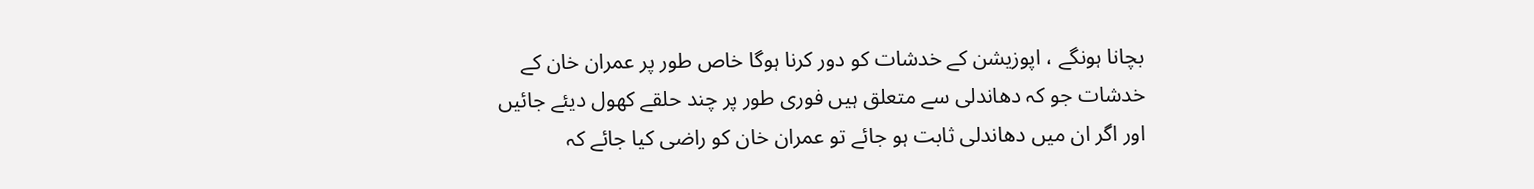بچانا ہونگے ، اپوزیشن کے خدشات کو دور کرنا ہوگا خاص طور پر عمران خان کے
خدشات جو کہ دھاندلی سے متعلق ہیں فوری طور پر چند حلقے کھول دیئے جائیں
اور اگر ان میں دھاندلی ثابت ہو جائے تو عمران خان کو راضی کیا جائے کہ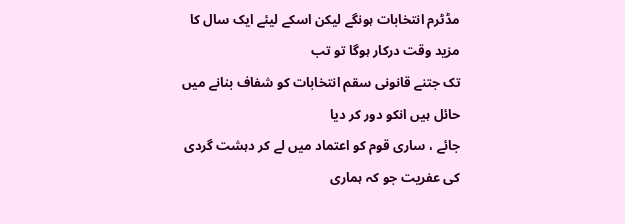مڈٹرم انتخابات ہونگے لیکن اسکے لیئے ایک سال کا مزید وقت درکار ہوگا تو تب
تک جتنے قانونی سقم انتخابات کو شفاف بنانے میں حائل ہیں انکو دور کر دیا
جائے ، ساری قوم کو اعتماد میں لے کر دہشت گردی کی عفریت جو کہ ہماری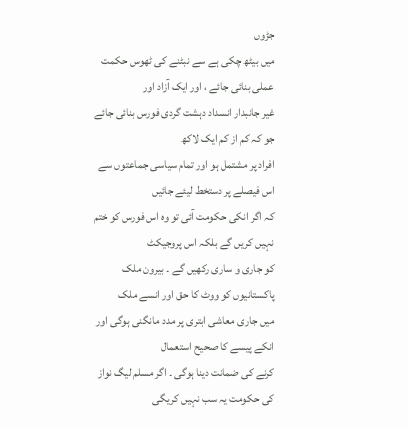جڑوں
میں بیٹھ چکی ہے سے نبٹنے کی ٹھوس حکمت عملی بنائی جائے ، اور ایک آزاد اور
غیر جانبدار انسداد دہشت گردی فورس بنائی جائے جو کہ کم از کم ایک لاکھ
افراد پر مشتمل ہو اور تمام سیاسی جماعتوں سے اس فیصلے پر دستخط لیئے جائیں
کہ اگر انکی حکومت آئی تو وہ اس فورس کو ختم نہیں کریں گے بلکہ اس پروجیکٹ
کو جاری و ساری رکھیں گے ۔ بیرون ملک پاکستانیوں کو ووٹ کا حق اور انسے ملک
میں جاری معاشی ابتری پر مدد مانگنی ہوگی اور انکے پیسے کا صحیح استعمال
کرنے کی ضمانت دینا ہوگی ۔ اگر مسلم لیگ نواز کی حکومت یہ سب نہیں کریگی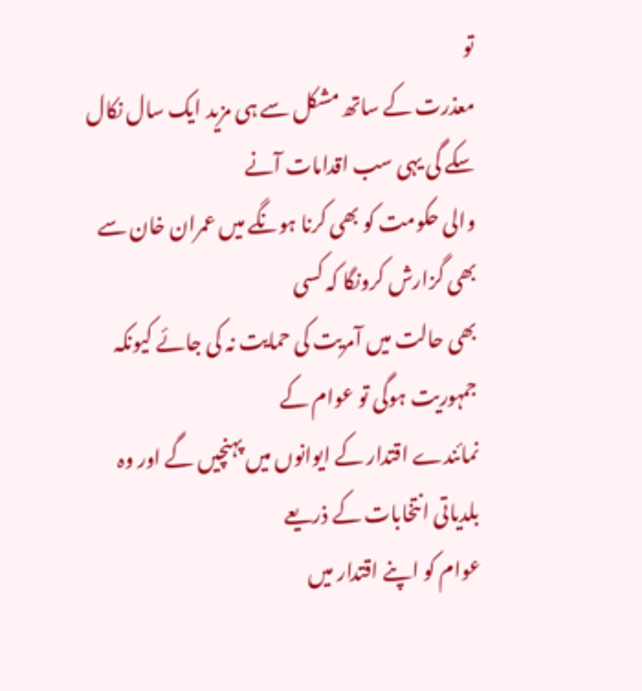تو
معذرت کے ساتھ مشکل سے ہی مزید ایک سال نکال سکے گی یہی سب اقدامات آنے
والی حکومت کو بھی کرنا ہونگے میں عمران خان سے بھی گزارش کرونگا کہ کسی
بھی حالت میں آمریت کی حمایت نہ کی جائے کیونکہ جمہوریت ہوگی تو عوام کے
نمائندے اقتدار کے ایوانوں میں پہنچیں گے اور وہ بلدیاتی انتخابات کے ذریعے
عوام کو اپنے اقتدار میں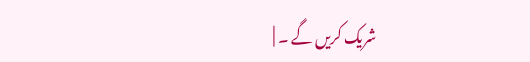شریک کریں گے ۔ |